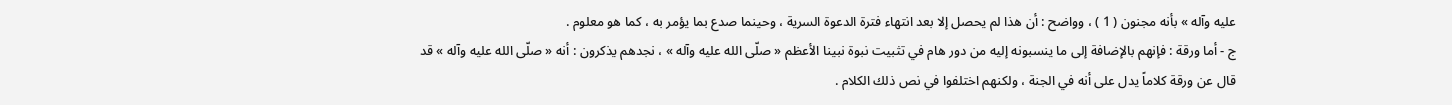عليه وآله » بأنه مجنون ( 1 ) ، وواضح : أن هذا لم يحصل إلا بعد انتهاء فترة الدعوة السرية ، وحينما صدع بما يؤمر به ، كما هو معلوم .
ج - أما ورقة : فإنهم بالإضافة إلى ما ينسبونه إليه من دور هام في تثبيت نبوة نبينا الأعظم « صلّى الله عليه وآله » ، نجدهم يذكرون : أنه « صلّى الله عليه وآله » قد قال عن ورقة كلاماً يدل على أنه في الجنة ، ولكنهم اختلفوا في نص ذلك الكلام .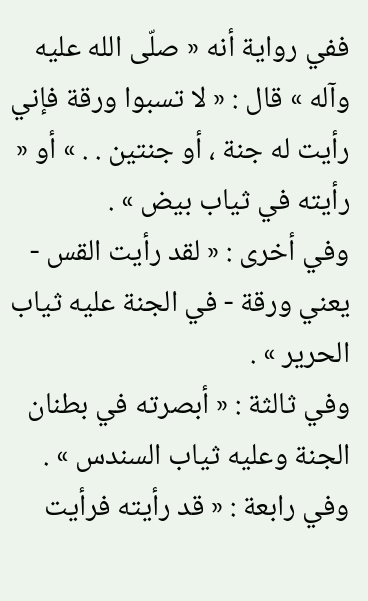ففي رواية أنه « صلّى الله عليه وآله » قال : « لا تسبوا ورقة فإني رأيت له جنة ، أو جنتين . . » أو « رأيته في ثياب بيض » .
وفي أخرى : « لقد رأيت القس - يعني ورقة - في الجنة عليه ثياب الحرير » .
وفي ثالثة : « أبصرته في بطنان الجنة وعليه ثياب السندس » .
وفي رابعة : « قد رأيته فرأيت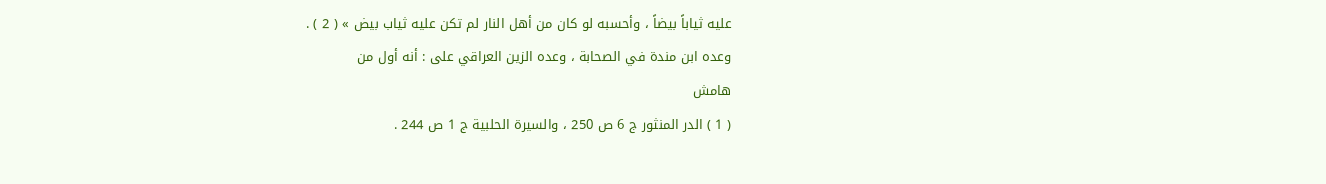عليه ثياباً بيضاً ، وأحسبه لو كان من أهل النار لم تكن عليه ثياب بيض » ( 2 ) .
وعده ابن مندة في الصحابة ، وعده الزين العراقي على : أنه أول من
هامش
( 1 ) الدر المنثور ج 6 ص 250 ، والسيرة الحلبية ج 1 ص 244 .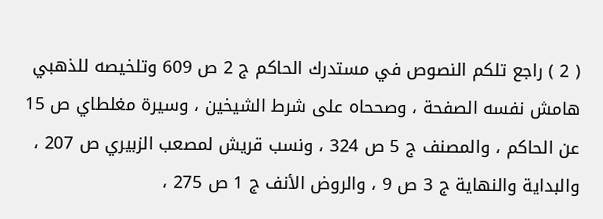( 2 ) راجع تلكم النصوص في مستدرك الحاكم ج 2 ص 609 وتلخيصه للذهبي هامش نفسه الصفحة ، وصححاه على شرط الشيخين ، وسيرة مغلطاي ص 15 عن الحاكم ، والمصنف ج 5 ص 324 ، ونسب قريش لمصعب الزبيري ص 207 ، والبداية والنهاية ج 3 ص 9 ، والروض الأنف ج 1 ص 275 ،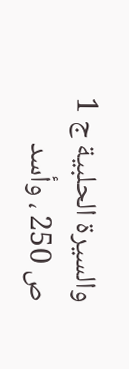والسيرة الحلبية ج 1 ص 250 ، وأسد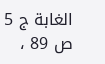الغابة ج 5 ص 89 ،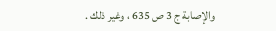والإصابة ج 3 ص 635 ، وغير ذلك .